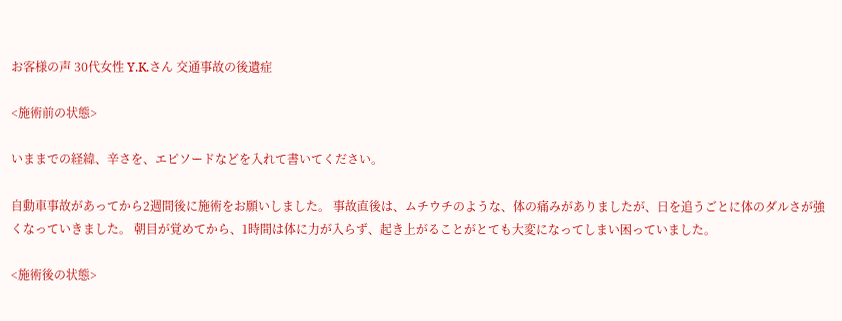お客様の声 30代女性 Y.K.さん 交通事故の後遺症

<施術前の状態>

いままでの経緯、辛さを、エピソードなどを入れて書いてください。

自動車事故があってから2週間後に施術をお願いしました。 事故直後は、ムチウチのような、体の痛みがありましたが、日を追うごとに体のダルさが強くなっていきました。 朝目が覚めてから、1時間は体に力が入らず、起き上がることがとても大変になってしまい困っていました。

<施術後の状態>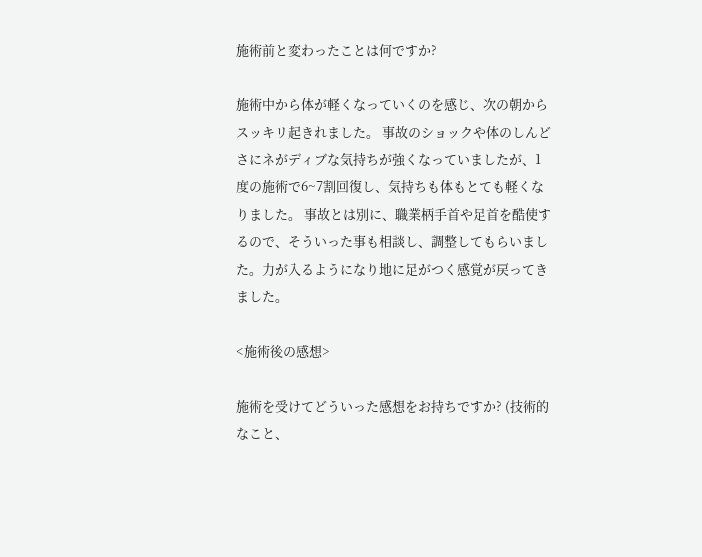施術前と変わったことは何ですか?

施術中から体が軽くなっていくのを感じ、次の朝からスッキリ起きれました。 事故のショックや体のしんどさにネがディブな気持ちが強くなっていましたが、1度の施術で6~7割回復し、気持ちも体もとても軽くなりました。 事故とは別に、職業柄手首や足首を酷使するので、そういった事も相談し、調整してもらいました。力が入るようになり地に足がつく感覚が戻ってきました。

<施術後の感想>

施術を受けてどういった感想をお持ちですか? (技術的なこと、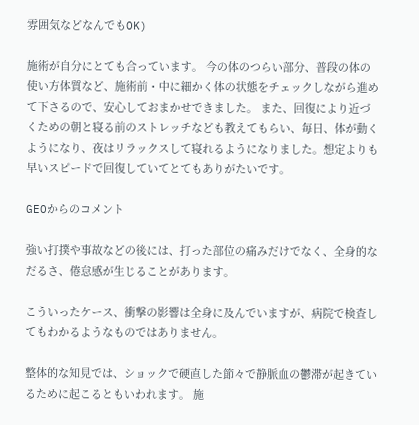雰囲気などなんでもOK)

施術が自分にとても合っています。 今の体のつらい部分、普段の体の使い方体質など、施術前・中に細かく体の状態をチェックしながら進めて下さるので、安心しておまかせできました。 また、回復により近づくための朝と寝る前のストレッチなども教えてもらい、毎日、体が動くようになり、夜はリラックスして寝れるようになりました。想定よりも早いスピードで回復していてとてもありがたいです。

GEOからのコメント

強い打撲や事故などの後には、打った部位の痛みだけでなく、全身的なだるさ、倦怠感が生じることがあります。

こういったケース、衝撃の影響は全身に及んでいますが、病院で検査してもわかるようなものではありません。

整体的な知見では、ショックで硬直した節々で静脈血の鬱滞が起きているために起こるともいわれます。 施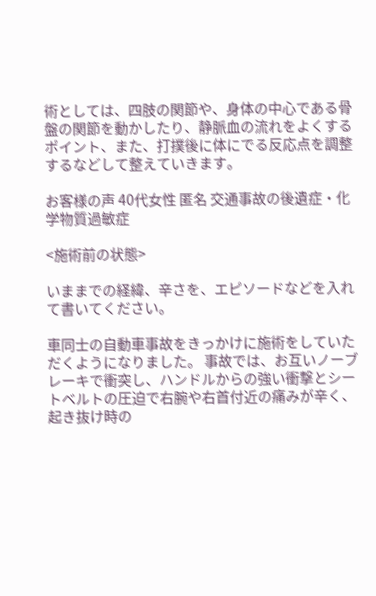術としては、四肢の関節や、身体の中心である骨盤の関節を動かしたり、静脈血の流れをよくするポイント、また、打撲後に体にでる反応点を調整するなどして整えていきます。

お客様の声 40代女性 匿名 交通事故の後遺症・化学物質過敏症

<施術前の状態>

いままでの経緯、辛さを、エピソードなどを入れて書いてください。

車同士の自動車事故をきっかけに施術をしていただくようになりました。 事故では、お互いノーブレーキで衝突し、ハンドルからの強い衝撃とシートベルトの圧迫で右腕や右首付近の痛みが辛く、起き抜け時の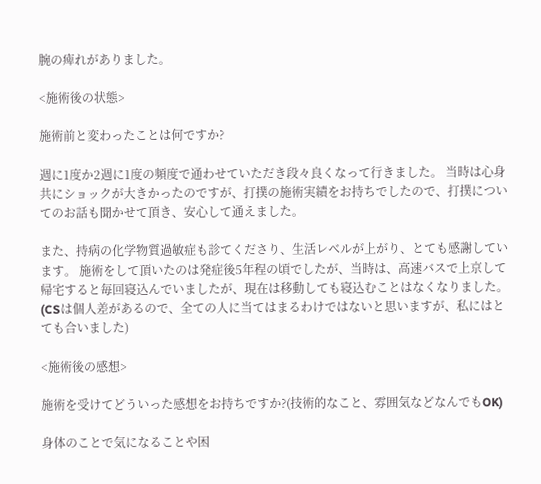腕の痺れがありました。

<施術後の状態>

施術前と変わったことは何ですか?

週に1度か2週に1度の頻度で通わせていただき段々良くなって行きました。 当時は心身共にショックが大きかったのですが、打撲の施術実績をお持ちでしたので、打撲についてのお話も聞かせて頂き、安心して通えました。

また、持病の化学物質過敏症も診てくださり、生活レベルが上がり、とても感謝しています。 施術をして頂いたのは発症後5年程の頃でしたが、当時は、高速バスで上京して帰宅すると毎回寝込んでいましたが、現在は移動しても寝込むことはなくなりました。 (CSは個人差があるので、全ての人に当てはまるわけではないと思いますが、私にはとても合いました)

<施術後の感想>

施術を受けてどういった感想をお持ちですか?(技術的なこと、雰囲気などなんでもOK)

身体のことで気になることや困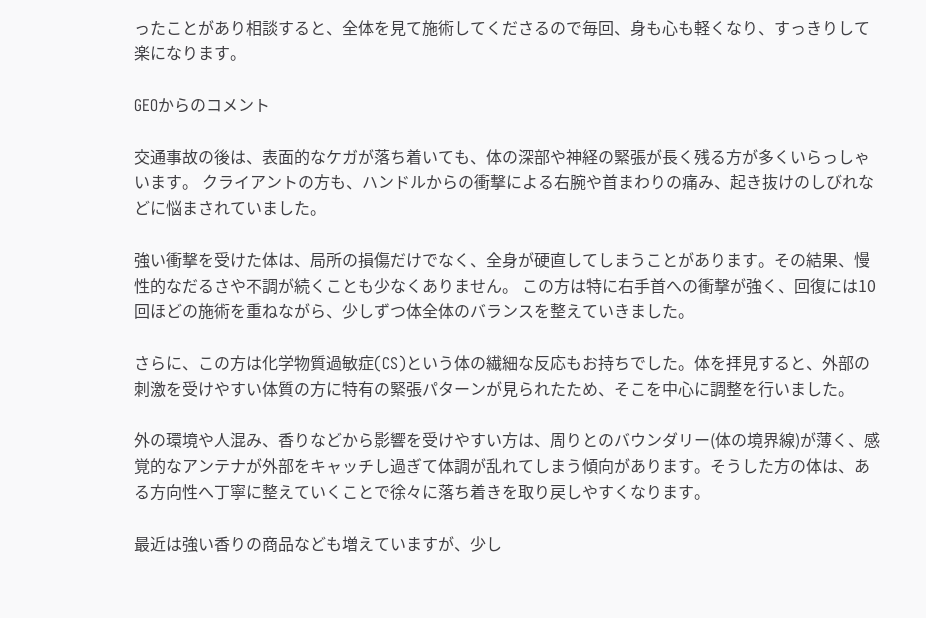ったことがあり相談すると、全体を見て施術してくださるので毎回、身も心も軽くなり、すっきりして楽になります。

GEOからのコメント

交通事故の後は、表面的なケガが落ち着いても、体の深部や神経の緊張が長く残る方が多くいらっしゃいます。 クライアントの方も、ハンドルからの衝撃による右腕や首まわりの痛み、起き抜けのしびれなどに悩まされていました。

強い衝撃を受けた体は、局所の損傷だけでなく、全身が硬直してしまうことがあります。その結果、慢性的なだるさや不調が続くことも少なくありません。 この方は特に右手首への衝撃が強く、回復には10回ほどの施術を重ねながら、少しずつ体全体のバランスを整えていきました。

さらに、この方は化学物質過敏症(CS)という体の繊細な反応もお持ちでした。体を拝見すると、外部の刺激を受けやすい体質の方に特有の緊張パターンが見られたため、そこを中心に調整を行いました。

外の環境や人混み、香りなどから影響を受けやすい方は、周りとのバウンダリー(体の境界線)が薄く、感覚的なアンテナが外部をキャッチし過ぎて体調が乱れてしまう傾向があります。そうした方の体は、ある方向性へ丁寧に整えていくことで徐々に落ち着きを取り戻しやすくなります。

最近は強い香りの商品なども増えていますが、少し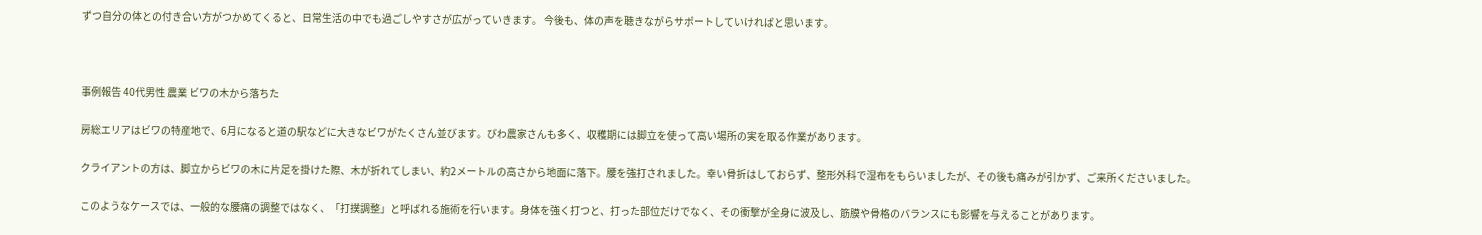ずつ自分の体との付き合い方がつかめてくると、日常生活の中でも過ごしやすさが広がっていきます。 今後も、体の声を聴きながらサポートしていければと思います。



事例報告 40代男性 農業 ビワの木から落ちた

房総エリアはビワの特産地で、6月になると道の駅などに大きなビワがたくさん並びます。びわ農家さんも多く、収穫期には脚立を使って高い場所の実を取る作業があります。

クライアントの方は、脚立からビワの木に片足を掛けた際、木が折れてしまい、約2メートルの高さから地面に落下。腰を強打されました。幸い骨折はしておらず、整形外科で湿布をもらいましたが、その後も痛みが引かず、ご来所くださいました。

このようなケースでは、一般的な腰痛の調整ではなく、「打撲調整」と呼ばれる施術を行います。身体を強く打つと、打った部位だけでなく、その衝撃が全身に波及し、筋膜や骨格のバランスにも影響を与えることがあります。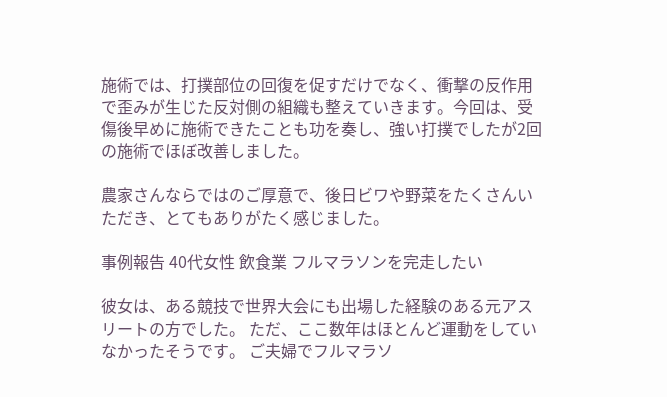施術では、打撲部位の回復を促すだけでなく、衝撃の反作用で歪みが生じた反対側の組織も整えていきます。今回は、受傷後早めに施術できたことも功を奏し、強い打撲でしたが2回の施術でほぼ改善しました。

農家さんならではのご厚意で、後日ビワや野菜をたくさんいただき、とてもありがたく感じました。

事例報告 40代女性 飲食業 フルマラソンを完走したい

彼女は、ある競技で世界大会にも出場した経験のある元アスリートの方でした。 ただ、ここ数年はほとんど運動をしていなかったそうです。 ご夫婦でフルマラソ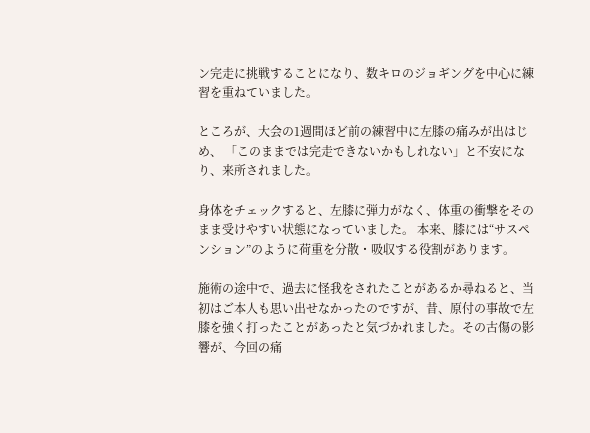ン完走に挑戦することになり、数キロのジョギングを中心に練習を重ねていました。

ところが、大会の1週間ほど前の練習中に左膝の痛みが出はじめ、 「このままでは完走できないかもしれない」と不安になり、来所されました。

身体をチェックすると、左膝に弾力がなく、体重の衝撃をそのまま受けやすい状態になっていました。 本来、膝には“サスペンション”のように荷重を分散・吸収する役割があります。

施術の途中で、過去に怪我をされたことがあるか尋ねると、当初はご本人も思い出せなかったのですが、昔、原付の事故で左膝を強く打ったことがあったと気づかれました。その古傷の影響が、今回の痛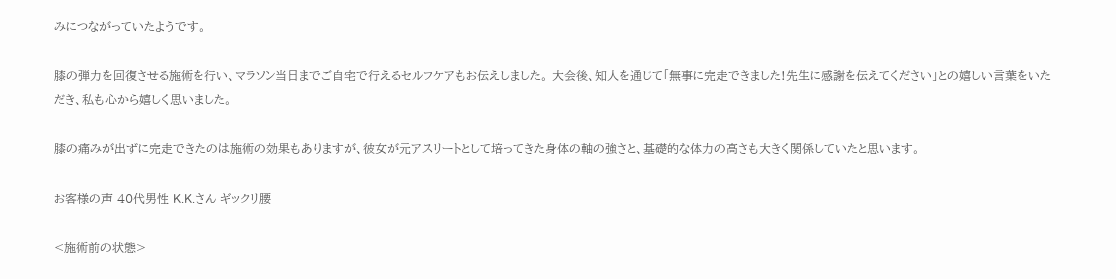みにつながっていたようです。

膝の弾力を回復させる施術を行い、マラソン当日までご自宅で行えるセルフケアもお伝えしました。 大会後、知人を通じて「無事に完走できました!先生に感謝を伝えてください」との嬉しい言葉をいただき、私も心から嬉しく思いました。

膝の痛みが出ずに完走できたのは施術の効果もありますが、彼女が元アスリートとして培ってきた身体の軸の強さと、基礎的な体力の高さも大きく関係していたと思います。

お客様の声 40代男性 K.K.さん ギックリ腰

<施術前の状態>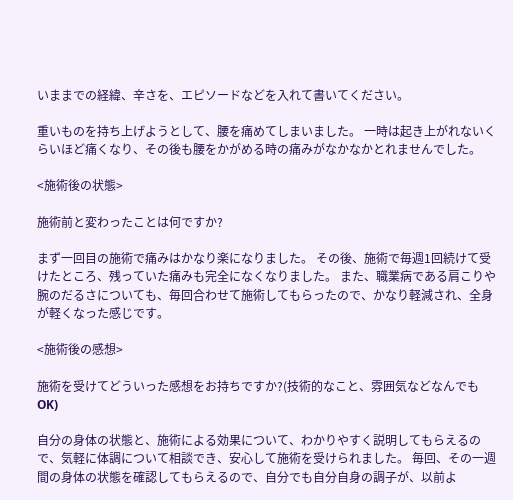いままでの経緯、辛さを、エピソードなどを入れて書いてください。

重いものを持ち上げようとして、腰を痛めてしまいました。 一時は起き上がれないくらいほど痛くなり、その後も腰をかがめる時の痛みがなかなかとれませんでした。

<施術後の状態>

施術前と変わったことは何ですか?

まず一回目の施術で痛みはかなり楽になりました。 その後、施術で毎週1回続けて受けたところ、残っていた痛みも完全になくなりました。 また、職業病である肩こりや腕のだるさについても、毎回合わせて施術してもらったので、かなり軽減され、全身が軽くなった感じです。

<施術後の感想>

施術を受けてどういった感想をお持ちですか?(技術的なこと、雰囲気などなんでもOK)

自分の身体の状態と、施術による効果について、わかりやすく説明してもらえるので、気軽に体調について相談でき、安心して施術を受けられました。 毎回、その一週間の身体の状態を確認してもらえるので、自分でも自分自身の調子が、以前よ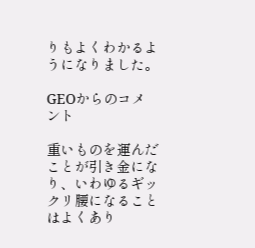りもよくわかるようになりました。

GEOからのコメント

重いものを運んだことが引き金になり、いわゆるギックリ腰になることはよくあり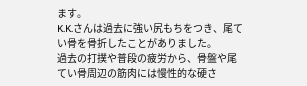ます。
K.K.さんは過去に強い尻もちをつき、尾てい骨を骨折したことがありました。
過去の打撲や普段の疲労から、骨盤や尾てい骨周辺の筋肉には慢性的な硬さ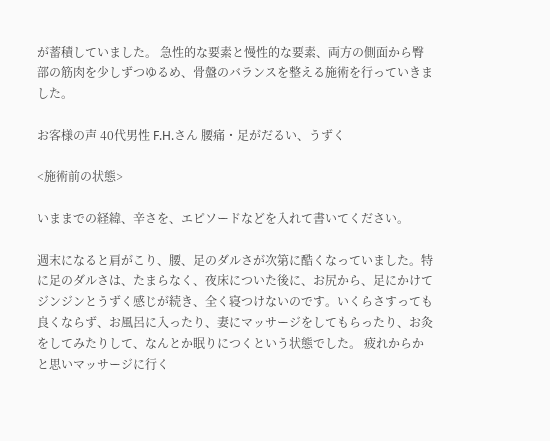が蓄積していました。 急性的な要素と慢性的な要素、両方の側面から臀部の筋肉を少しずつゆるめ、骨盤のバランスを整える施術を行っていきました。

お客様の声 40代男性 F.H.さん 腰痛・足がだるい、うずく

<施術前の状態>

いままでの経緯、辛さを、エピソードなどを入れて書いてください。

週末になると肩がこり、腰、足のダルさが次第に酷くなっていました。特に足のダルさは、たまらなく、夜床についた後に、お尻から、足にかけてジンジンとうずく感じが続き、全く寝つけないのです。いくらさすっても良くならず、お風呂に入ったり、妻にマッサージをしてもらったり、お灸をしてみたりして、なんとか眠りにつくという状態でした。 疲れからかと思いマッサージに行く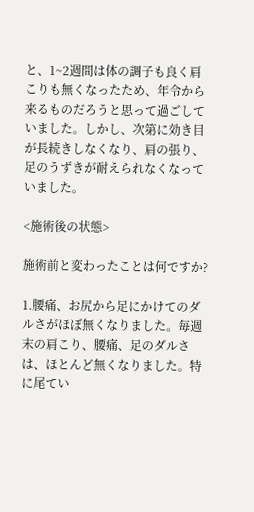と、1~2週間は体の調子も良く肩こりも無くなったため、年令から来るものだろうと思って過ごしていました。しかし、次第に効き目が長続きしなくなり、肩の張り、足のうずきが耐えられなくなっていました。

<施術後の状態>

施術前と変わったことは何ですか?

1.腰痛、お尻から足にかけてのダルさがほぼ無くなりました。毎週末の肩こり、腰痛、足のダルさは、ほとんど無くなりました。特に尾てい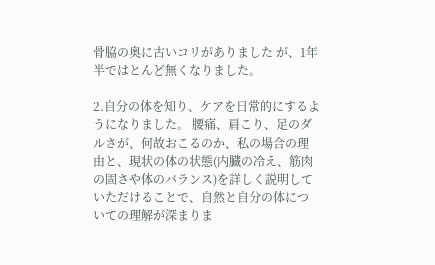骨脇の奥に古いコリがありました が、1年半ではとんど無くなりました。

2.自分の体を知り、ケアを日常的にするようになりました。 腰痛、肩こり、足のダルさが、何故おこるのか、私の場合の理由と、現状の体の状態(内臓の冷え、筋肉の固さや体のバランス)を詳しく説明していただけることで、自然と自分の体についての理解が深まりま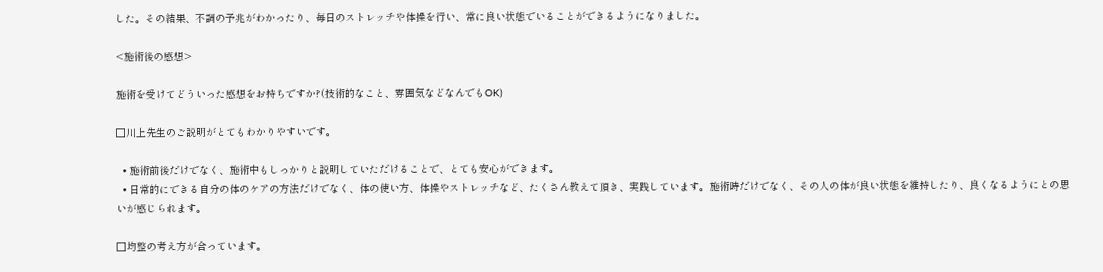した。その結果、不調の予兆がわかったり、毎日のストレッチや体操を行い、常に良い状態でいることができるようになりました。

<施術後の感想>

施術を受けてどういった感想をお持ちですか?(技術的なこと、雰囲気などなんでもOK)

□川上先生のご説明がとてもわかりやすいです。

  • 施術前後だけでなく、施術中もしっかりと説明していただけることで、とても安心ができます。
  • 日常的にできる自分の体のケアの方法だけでなく、体の使い方、体操やストレッチなど、たくさん教えて頂き、実践しています。施術時だけでなく、その人の体が良い状態を維持したり、良くなるようにとの思いが感じられます。

□均整の考え方が合っています。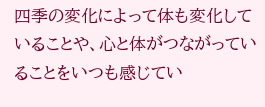四季の変化によって体も変化していることや、心と体がつながっていることをいつも感じてい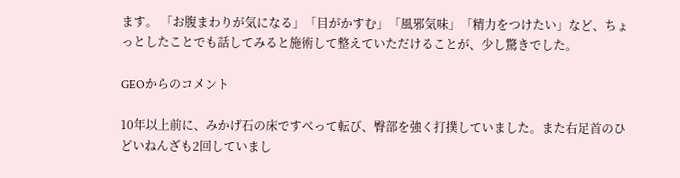ます。 「お腹まわりが気になる」「目がかすむ」「風邪気味」「精力をつけたい」など、ちょっとしたことでも話してみると施術して整えていただけることが、少し驚きでした。

GEOからのコメント

10年以上前に、みかげ石の床ですべって転び、臀部を強く打撲していました。また右足首のひどいねんざも2回していまし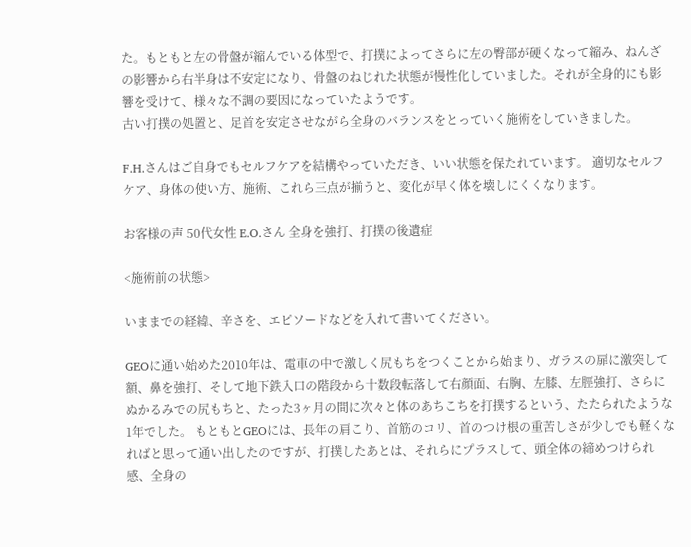た。もともと左の骨盤が縮んでいる体型で、打撲によってさらに左の臀部が硬くなって縮み、ねんざの影響から右半身は不安定になり、骨盤のねじれた状態が慢性化していました。それが全身的にも影響を受けて、様々な不調の要因になっていたようです。
古い打撲の処置と、足首を安定させながら全身のバランスをとっていく施術をしていきました。

F.H.さんはご自身でもセルフケアを結構やっていただき、いい状態を保たれています。 適切なセルフケア、身体の使い方、施術、これら三点が揃うと、変化が早く体を壊しにくくなります。

お客様の声 50代女性 E.O.さん 全身を強打、打撲の後遺症

<施術前の状態>

いままでの経緯、辛さを、エピソードなどを入れて書いてください。

GEOに通い始めた2010年は、電車の中で激しく尻もちをつくことから始まり、ガラスの扉に激突して額、鼻を強打、そして地下鉄入口の階段から十数段転落して右顔面、右胸、左膝、左脛強打、さらにぬかるみでの尻もちと、たった3ヶ月の間に次々と体のあちこちを打撲するという、たたられたような1年でした。 もともとGEOには、長年の肩こり、首筋のコリ、首のつけ根の重苦しさが少しでも軽くなればと思って通い出したのですが、打撲したあとは、それらにプラスして、頭全体の締めつけられ感、全身の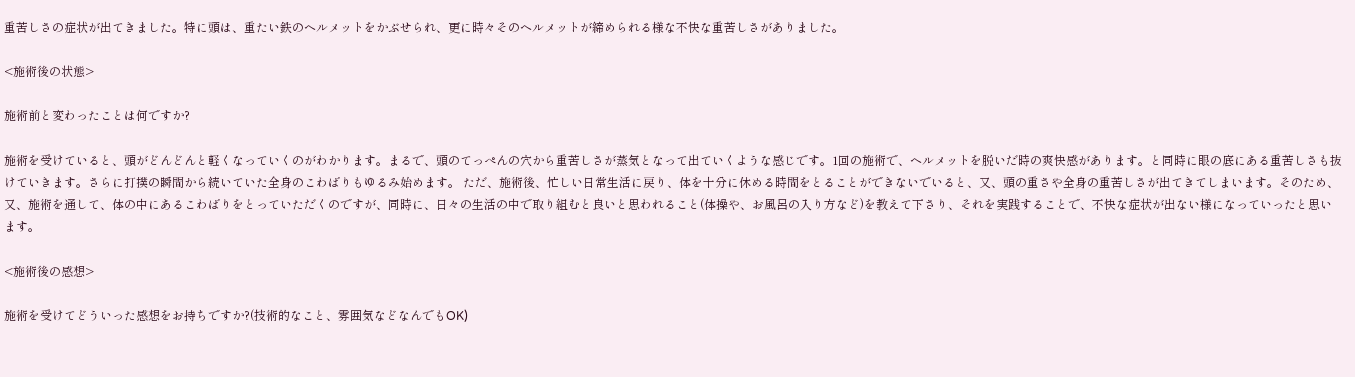重苦しさの症状が出てきました。特に頭は、重たい鉄のヘルメットをかぶせられ、更に時々そのヘルメットが締められる様な不快な重苦しさがありました。

<施術後の状態>

施術前と変わったことは何ですか?

施術を受けていると、頭がどんどんと軽くなっていくのがわかります。まるで、頭のてっぺんの穴から重苦しさが蒸気となって出ていくような感じです。1回の施術で、ヘルメットを脱いだ時の爽快感があります。と同時に眼の底にある重苦しさも抜けていきます。さらに打撲の瞬間から続いていた全身のこわばりもゆるみ始めます。 ただ、施術後、忙しい日常生活に戻り、体を十分に休める時間をとることができないでいると、又、頭の重さや全身の重苦しさが出てきてしまいます。そのため、又、施術を通して、体の中にあるこわばりをとっていただくのですが、同時に、日々の生活の中で取り組むと良いと思われること(体操や、お風呂の入り方など)を教えて下さり、それを実践することで、不快な症状が出ない様になっていったと思います。

<施術後の感想>

施術を受けてどういった感想をお持ちですか?(技術的なこと、雰囲気などなんでもOK)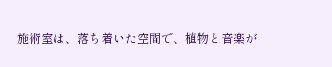施術室は、落ち着いた空間で、植物と音楽が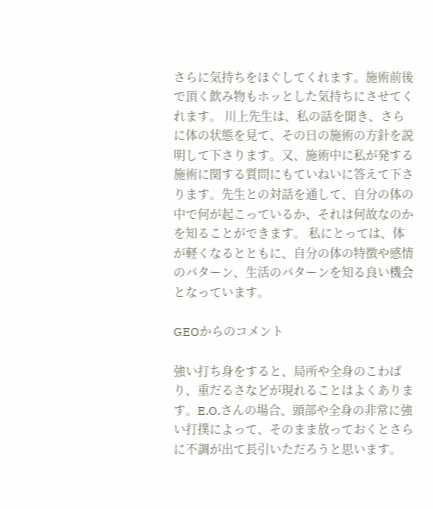さらに気持ちをほぐしてくれます。施術前後で頂く飲み物もホッとした気持ちにさせてくれます。 川上先生は、私の話を聞き、さらに体の状態を見て、その日の施術の方針を説明して下さります。又、施術中に私が発する施術に関する質問にもていねいに答えて下さります。先生との対話を通して、自分の体の中で何が起こっているか、それは何故なのかを知ることができます。 私にとっては、体が軽くなるとともに、自分の体の特徴や感情のパターン、生活のパターンを知る良い機会となっています。

GEOからのコメント

強い打ち身をすると、局所や全身のこわばり、重だるさなどが現れることはよくあります。E.O.さんの場合、頭部や全身の非常に強い打撲によって、そのまま放っておくとさらに不調が出て長引いただろうと思います。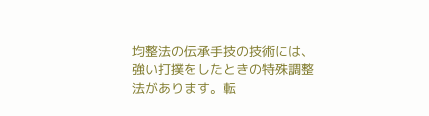均整法の伝承手技の技術には、強い打撲をしたときの特殊調整法があります。転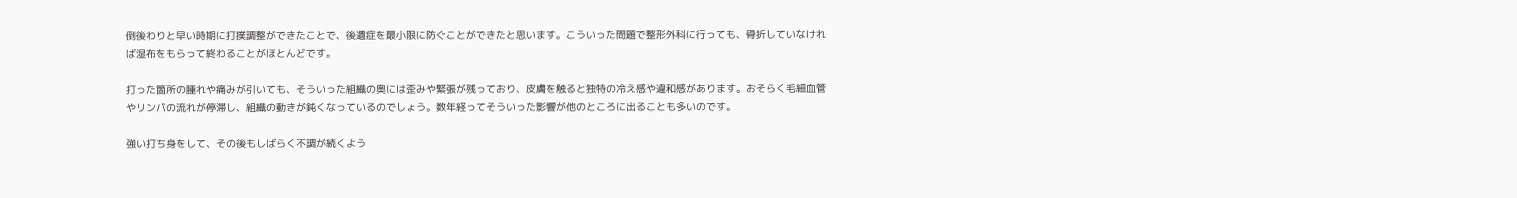倒後わりと早い時期に打撲調整ができたことで、後遺症を最小限に防ぐことができたと思います。こういった問題で整形外科に行っても、骨折していなければ湿布をもらって終わることがほとんどです。

打った箇所の腫れや痛みが引いても、そういった組織の奥には歪みや緊張が残っており、皮膚を触ると独特の冷え感や違和感があります。おそらく毛細血管やリンパの流れが停滞し、組織の動きが鈍くなっているのでしょう。数年経ってそういった影響が他のところに出ることも多いのです。

強い打ち身をして、その後もしばらく不調が続くよう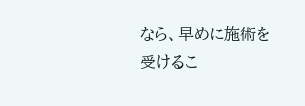なら、早めに施術を受けるこ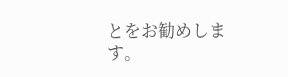とをお勧めします。